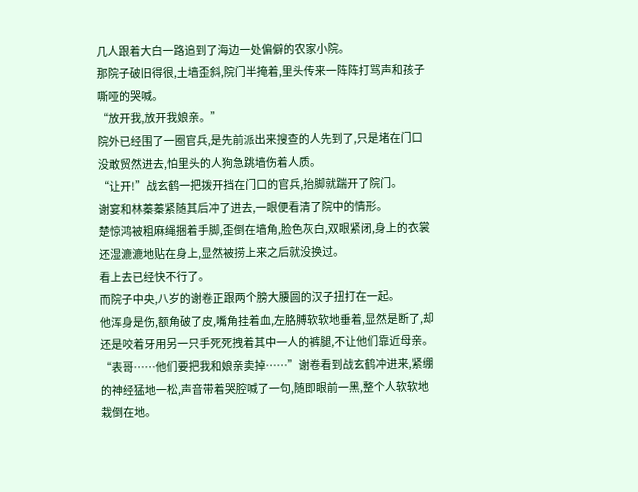几人跟着大白一路追到了海边一处偏僻的农家小院。
那院子破旧得很,土墙歪斜,院门半掩着,里头传来一阵阵打骂声和孩子嘶哑的哭喊。
“放开我,放开我娘亲。”
院外已经围了一圈官兵,是先前派出来搜查的人先到了,只是堵在门口没敢贸然进去,怕里头的人狗急跳墙伤着人质。
“让开!”战玄鹤一把拨开挡在门口的官兵,抬脚就踹开了院门。
谢宴和林蓁蓁紧随其后冲了进去,一眼便看清了院中的情形。
楚惊鸿被粗麻绳捆着手脚,歪倒在墙角,脸色灰白,双眼紧闭,身上的衣裳还湿漉漉地贴在身上,显然被捞上来之后就没换过。
看上去已经快不行了。
而院子中央,八岁的谢卷正跟两个膀大腰圆的汉子扭打在一起。
他浑身是伤,额角破了皮,嘴角挂着血,左胳膊软软地垂着,显然是断了,却还是咬着牙用另一只手死死拽着其中一人的裤腿,不让他们靠近母亲。
“表哥……他们要把我和娘亲卖掉……”谢卷看到战玄鹤冲进来,紧绷的神经猛地一松,声音带着哭腔喊了一句,随即眼前一黑,整个人软软地栽倒在地。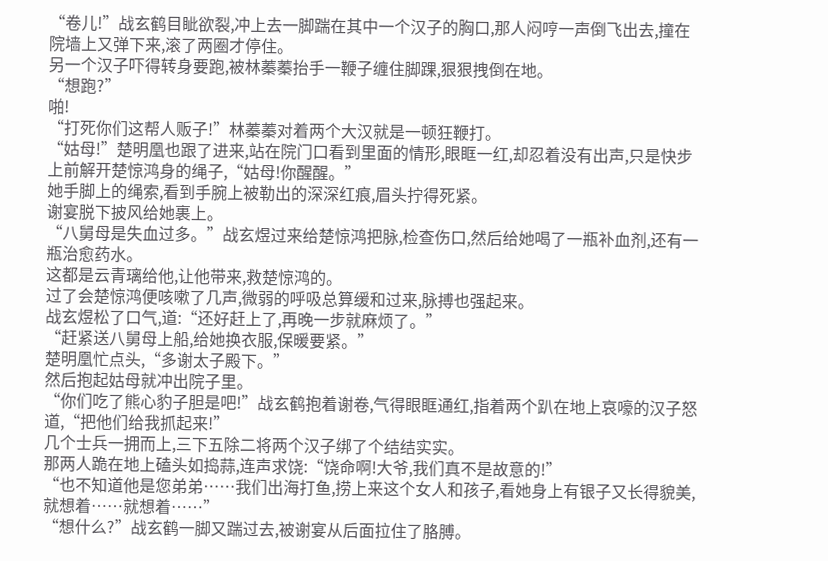“卷儿!”战玄鹤目眦欲裂,冲上去一脚踹在其中一个汉子的胸口,那人闷哼一声倒飞出去,撞在院墙上又弹下来,滚了两圈才停住。
另一个汉子吓得转身要跑,被林蓁蓁抬手一鞭子缠住脚踝,狠狠拽倒在地。
“想跑?”
啪!
“打死你们这帮人贩子!”林蓁蓁对着两个大汉就是一顿狂鞭打。
“姑母!”楚明凰也跟了进来,站在院门口看到里面的情形,眼眶一红,却忍着没有出声,只是快步上前解开楚惊鸿身的绳子,“姑母!你醒醒。”
她手脚上的绳索,看到手腕上被勒出的深深红痕,眉头拧得死紧。
谢宴脱下披风给她裹上。
“八舅母是失血过多。”战玄煜过来给楚惊鸿把脉,检查伤口,然后给她喝了一瓶补血剂,还有一瓶治愈药水。
这都是云青璃给他,让他带来,救楚惊鸿的。
过了会楚惊鸿便咳嗽了几声,微弱的呼吸总算缓和过来,脉搏也强起来。
战玄煜松了口气,道:“还好赶上了,再晚一步就麻烦了。”
“赶紧送八舅母上船,给她换衣服,保暖要紧。”
楚明凰忙点头,“多谢太子殿下。”
然后抱起姑母就冲出院子里。
“你们吃了熊心豹子胆是吧!”战玄鹤抱着谢卷,气得眼眶通红,指着两个趴在地上哀嚎的汉子怒道,“把他们给我抓起来!”
几个士兵一拥而上,三下五除二将两个汉子绑了个结结实实。
那两人跪在地上磕头如捣蒜,连声求饶:“饶命啊!大爷,我们真不是故意的!”
“也不知道他是您弟弟……我们出海打鱼,捞上来这个女人和孩子,看她身上有银子又长得貌美,就想着……就想着……”
“想什么?”战玄鹤一脚又踹过去,被谢宴从后面拉住了胳膊。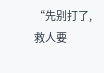“先别打了,救人要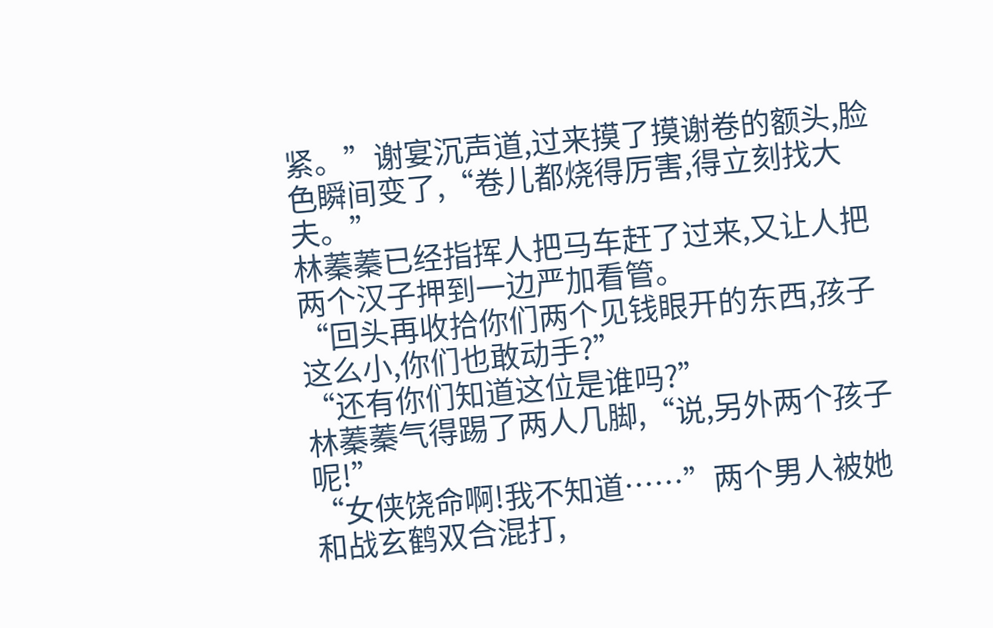紧。”谢宴沉声道,过来摸了摸谢卷的额头,脸色瞬间变了,“卷儿都烧得厉害,得立刻找大夫。”
林蓁蓁已经指挥人把马车赶了过来,又让人把两个汉子押到一边严加看管。
“回头再收拾你们两个见钱眼开的东西,孩子这么小,你们也敢动手?”
“还有你们知道这位是谁吗?”
林蓁蓁气得踢了两人几脚,“说,另外两个孩子呢!”
“女侠饶命啊!我不知道……”两个男人被她和战玄鹤双合混打,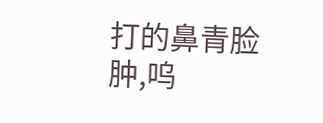打的鼻青脸肿,呜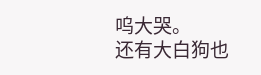呜大哭。
还有大白狗也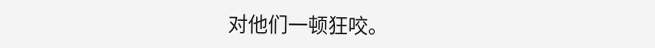对他们一顿狂咬。